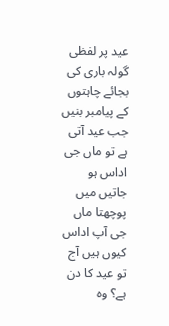عید پر لفظی گولہ باری کی بجائے چاہتوں کے پیامبر بنیں
جب عید آتی ہے تو ماں جی اداس ہو جاتیں میں پوچھتا ماں جی آپ اداس کیوں ہیں آج تو عید کا دن ہے؟ وہ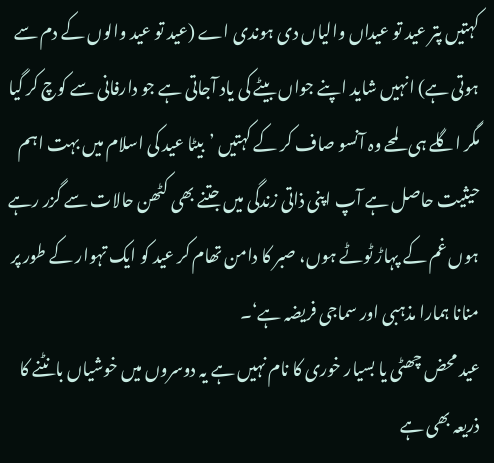کہتیں پتر عید تو عیداں والیاں دی ہوندی اے (عید تو عید والوں کے دم سے ہوتی ہے) انہیں شاید اپنے جواں بیٹے کی یاد آجاتی ہے جو دارفانی سے کوچ کر گیا مگر اگلے ہی لمحے وہ آنسو صاف کر کے کہتیں ’بیٹا عید کی اسلام میں بہت اہم حیثیت حاصل ہے آپ اپنی ذاتی زندگی میں جتنے بھی کٹھن حالات سے گزر رہے ہوں غم کے پہاڑ ٹوٹے ہوں، صبر کا دامن تھام کر عید کو ایک تہوار کے طور پر منانا ہمارا مذہبی اور سماجی فریضہ ہے‘۔
عید محض چھٹی یا بسیار خوری کا نام نہیں ہے یہ دوسروں میں خوشیاں بانٹنے کا ذریعہ بھی ہے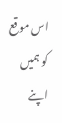اس موقع کو ہمیں اپنے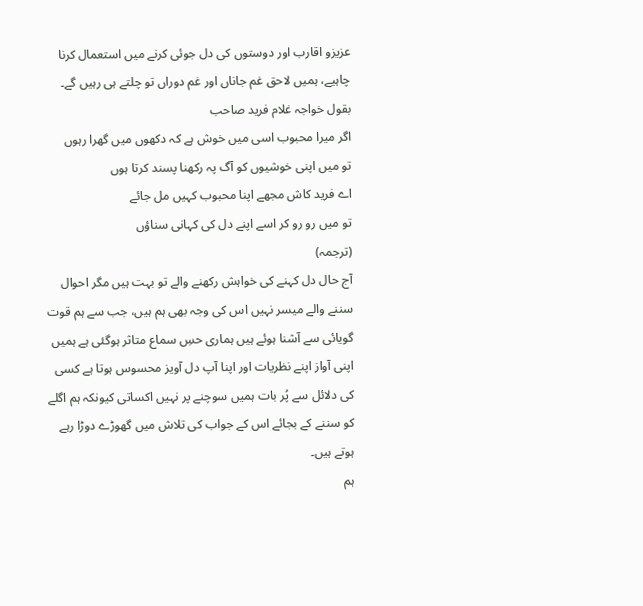عزیزو اقارب اور دوستوں کی دل جوئی کرنے میں استعمال کرنا چاہیے، ہمیں لاحق غم جاناں اور غم دوراں تو چلتے ہی رہیں گے۔ بقول خواجہ غلام فرید صاحب
اگر میرا محبوب اسی میں خوش ہے کہ دکھوں میں گھرا رہوں
تو میں اپنی خوشیوں کو آگ پہ رکھنا پسند کرتا ہوں
اے فرید کاش مجھے اپنا محبوب کہیں مل جائے
تو میں رو رو کر اسے اپنے دل کی کہانی سناؤں
(ترجمہ)
آج حال دل کہنے کی خواہش رکھنے والے تو بہت ہیں مگر احوال سننے والے میسر نہیں اس کی وجہ بھی ہم ہیں، جب سے ہم قوت گویائی سے آشنا ہوئے ہیں ہماری حسِ سماع متاثر ہوگئی ہے ہمیں اپنی آواز اپنے نظریات اور اپنا آپ دل آویز محسوس ہوتا ہے کسی کی دلائل سے پُر بات ہمیں سوچنے پر نہیں اکساتی کیونکہ ہم اگلے کو سننے کے بجائے اس کے جواب کی تلاش میں گھوڑے دوڑا رہے ہوتے ہیں۔
ہم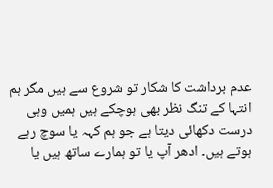عدم برداشت کا شکار تو شروع سے ہیں مگر ہم انتہا کے تنگ نظر بھی ہوچکے ہیں ہمیں وہی درست دکھائی دیتا ہے جو ہم کہہ یا سوچ رہے ہوتے ہیں۔ ادھر آپ یا تو ہمارے ساتھ ہیں یا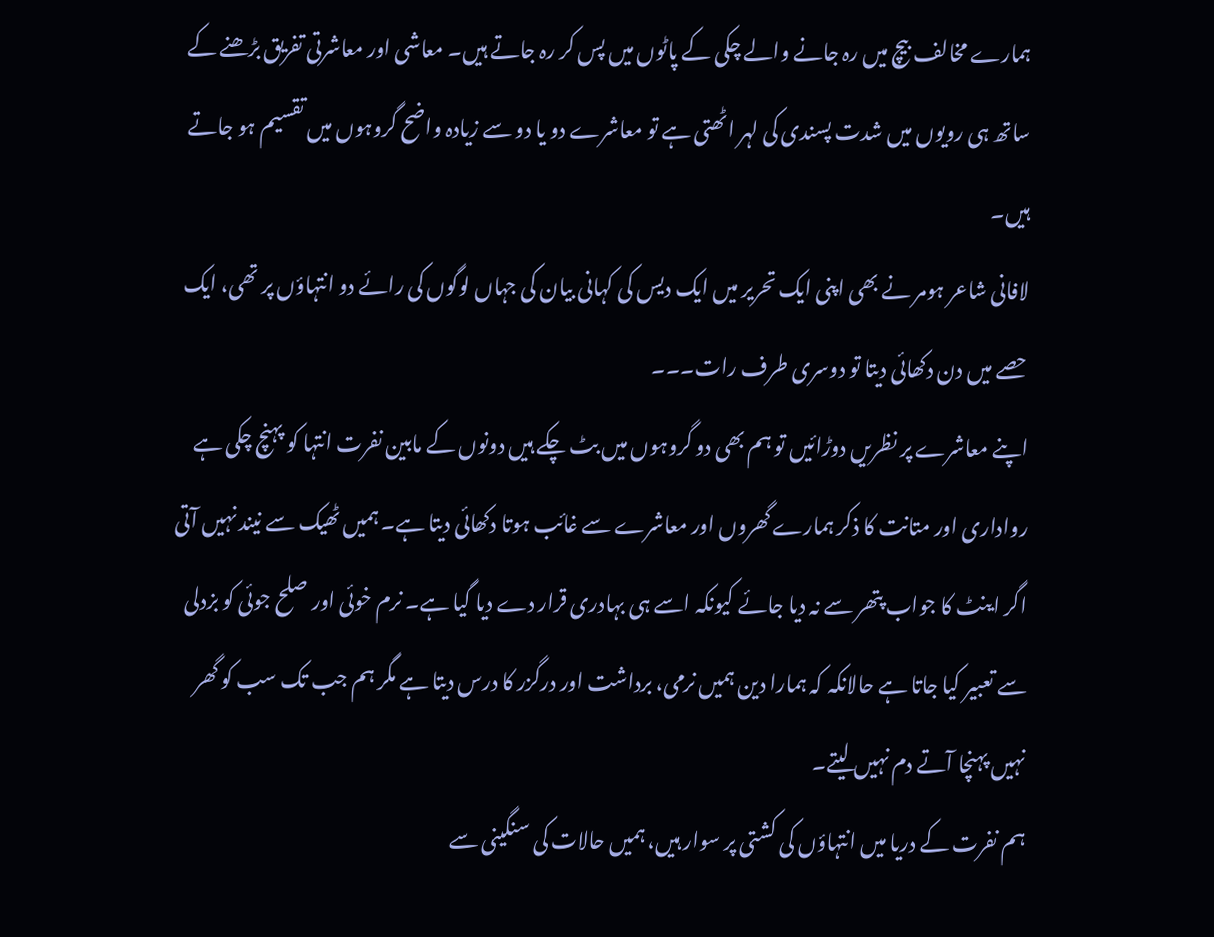ہمارے مخالف بیچ میں رہ جانے والے چکی کے پاٹوں میں پس کر رہ جاتے ہیں۔ معاشی اور معاشرتی تفریق بڑھنے کے ساتھ ہی رویوں میں شدت پسندی کی لہر اٹھتی ہے تو معاشرے دو یا دو سے زیادہ واضح گروہوں میں تقسیم ہو جاتے ہیں۔
لافانی شاعر ہومر نے بھی اپنی ایک تحریر میں ایک دیس کی کہانی بیان کی جہاں لوگوں کی رائے دو انتہاؤں پر تھی، ایک حصے میں دن دکھائی دیتا تو دوسری طرف رات۔۔۔
اپنے معاشرے پر نظریں دوڑائیں تو ہم بھی دو گروہوں میں بٹ چکے ہیں دونوں کے مابین نفرت انتہا کو پہنچ چکی ہے رواداری اور متانت کا ذکر ہمارے گھروں اور معاشرے سے غائب ہوتا دکھائی دیتا ہے۔ ہمیں ٹھیک سے نیند نہیں آتی اگر اینٹ کا جواب پتھر سے نہ دیا جائے کیونکہ اسے ہی بہادری قرار دے دیا گیا ہے۔ نرم خوئی اور صلح جوئی کو بزدلی سے تعبیر کیا جاتا ہے حالانکہ کہ ہمارا دین ہمیں نرمی، برداشت اور درگزر کا درس دیتا ہے مگر ہم جب تک سب کو گھر نہیں پہنچا آتے دم نہیں لیتے۔
ہم نفرت کے دریا میں انتہاؤں کی کشتی پر سوار ہیں، ہمیں حالات کی سنگینی سے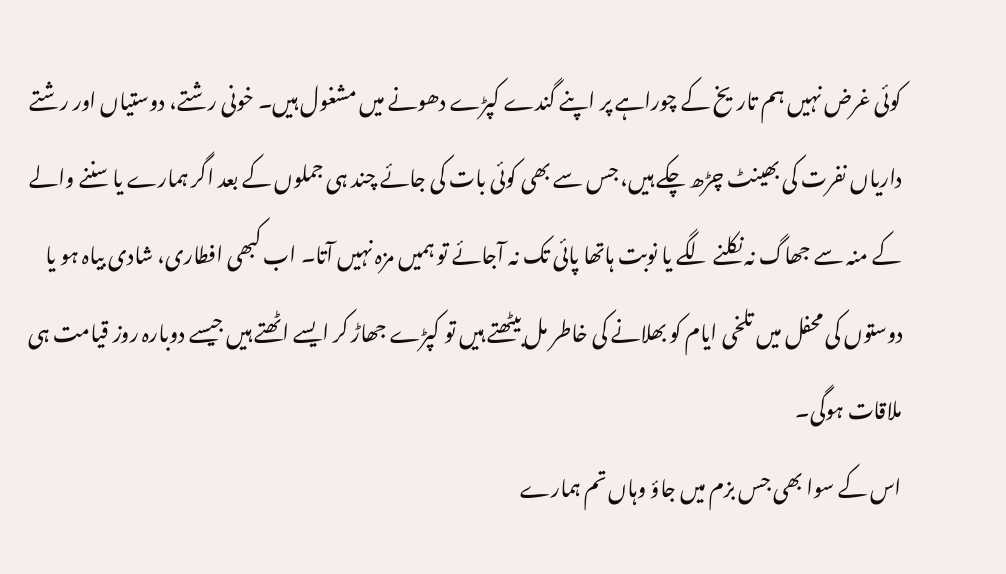کوئی غرض نہیں ہم تاریخ کے چوراہے پر اپنے گندے کپڑے دھونے میں مشغول ہیں۔ خونی رشتے، دوستیاں اور رشتے داریاں نفرت کی بھینٹ چڑھ چکے ہیں، جس سے بھی کوئی بات کی جائے چند ہی جملوں کے بعد اگر ہمارے یا سننے والے کے منہ سے جھاگ نہ نکلنے لگے یا نوبت ہاتھا پائی تک نہ آجائے تو ہمیں مزہ نہیں آتا۔ اب کبھی افطاری، شادی بیاہ ہو یا دوستوں کی محفل میں تلخی ایام کو بھلانے کی خاطر مل بیٹھتے ہیں تو کپڑے جھاڑ کر ایسے اٹھتے ہیں جیسے دوبارہ روز قیامت ہی ملاقات ہوگی۔
اس کے سوا بھی جس بزم میں جاؤ وہاں تم ہمارے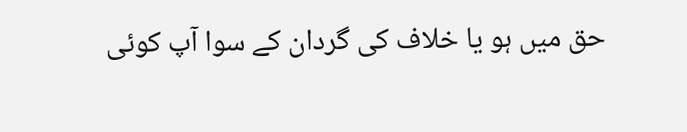حق میں ہو یا خلاف کی گردان کے سوا آپ کوئی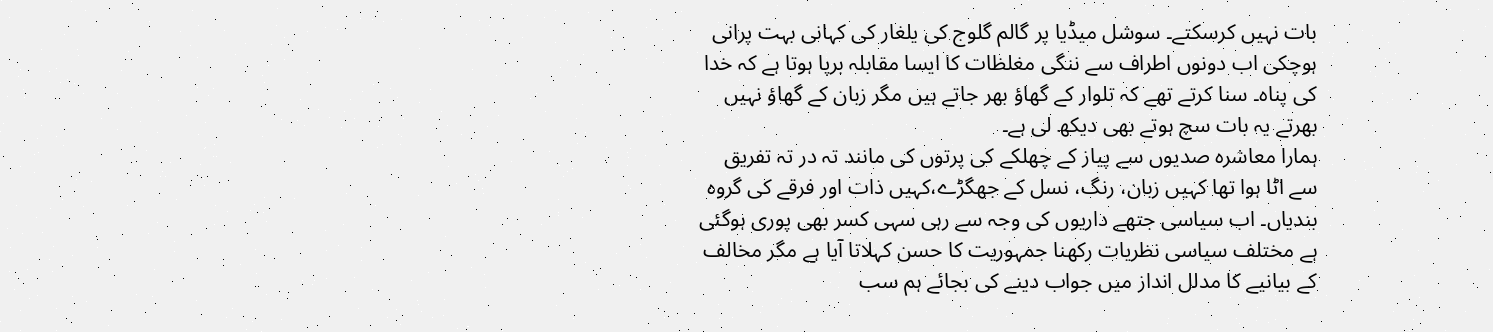بات نہیں کرسکتے۔ سوشل میڈیا پر گالم گلوج کی یلغار کی کہانی بہت پرانی ہوچکی اب دونوں اطراف سے ننگی مغلظات کا ایسا مقابلہ برپا ہوتا ہے کہ خدا کی پناہ۔ سنا کرتے تھے کہ تلوار کے گھاؤ بھر جاتے ہیں مگر زبان کے گھاؤ نہیں بھرتے یہ بات سچ ہوتے بھی دیکھ لی ہے۔
ہمارا معاشرہ صدیوں سے پیاز کے چھلکے کی پرتوں کی مانند تہ در تہ تفریق سے اٹا ہوا تھا کہیں زبان، رنگ، نسل کے جھگڑے،کہیں ذات اور فرقے کی گروہ بندیاں۔ اب سیاسی جتھے داریوں کی وجہ سے رہی سہی کسر بھی پوری ہوگئی ہے مختلف سیاسی نظریات رکھنا جمہوریت کا حسن کہلاتا آیا ہے مگر مخالف کے بیانیے کا مدلل انداز میں جواب دینے کی بجائے ہم سب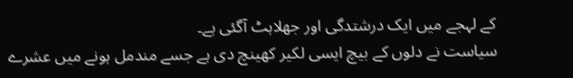کے لہجے میں ایک درشتدگی اور جھلاہٹ آگئی ہے۔
سیاست نے دلوں کے بیچ ایسی لکیر کھینچ دی ہے جسے مندمل ہونے میں عشرے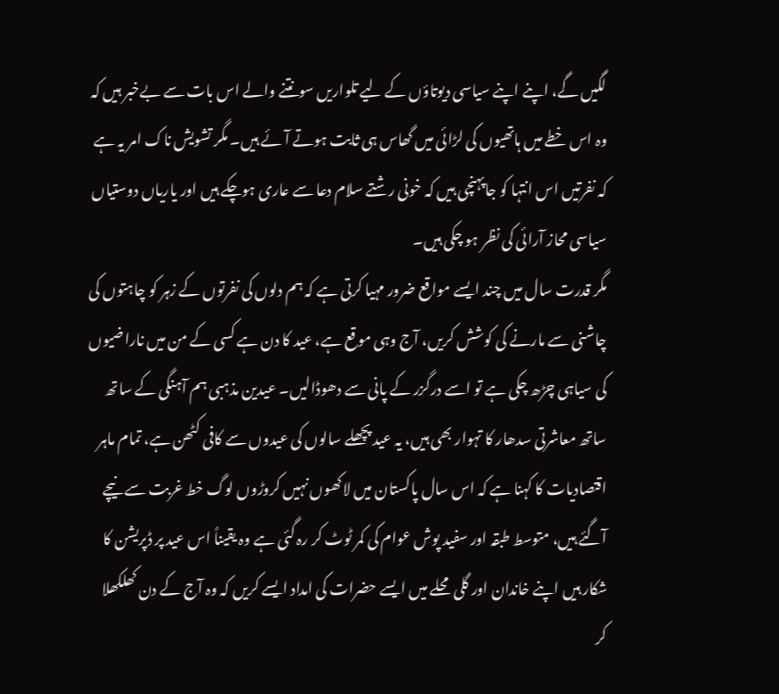لگیں گے، اپنے اپنے سیاسی دیوتاؤں کے لیے تلواریں سونتنے والے اس بات سے بےخبر ہیں کہ وہ اس خطے میں ہاتھیوں کی لڑائی میں گھاس ہی ثابت ہوتے آئے ہیں۔ مگر تشویش ناک امر یہ ہے کہ نفرتیں اس انتہا کو جاپہنچی ہیں کہ خونی رشتے سلام دعا سے عاری ہوچکے ہیں اور یاریاں دوستیاں سیاسی محاز آرائی کی نظر ہو چکی ہیں۔
مگر قدرت سال میں چند ایسے مواقع ضرور مہیا کرتی ہے کہ ہم دلوں کی نفرتوں کے زہر کو چاہتوں کی چاشنی سے مارنے کی کوشش کریں، آج وہی موقع ہے، عید کا دن ہے کسی کے من میں ناراضیوں کی سیاہی چڑھ چکی ہے تو اسے درگزر کے پانی سے دھوڈالیں۔ عیدین مذہبی ہم آہنگی کے ساتھ ساتھ معاشرتی سدھار کا تہوار بھی ہیں، یہ عید پچھلے سالوں کی عیدوں سے کافی کٹھن ہے، تمام ماہر اقتصادیات کا کہنا ہے کہ اس سال پاکستان میں لاکھوں نہیں کروڑوں لوگ خط غربت سے نیچے آگئے ہیں، متوسط طبقہ اور سفید پوش عوام کی کمر ٹوٹ کر رہ گئی ہے وہ یقیناً اس عید پر ڈپریشن کا شکار ہیں اپنے خاندان اور گلی محلے میں ایسے حضرات کی امداد ایسے کریں کہ وہ آج کے دن کھلکھلا کر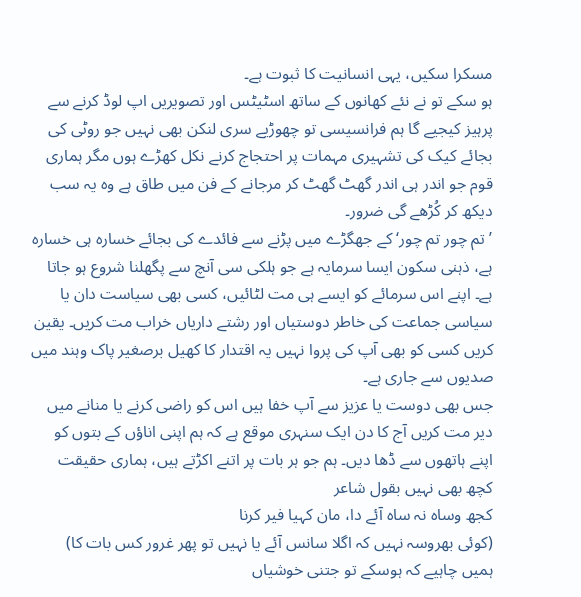مسکرا سکیں، یہی انسانیت کا ثبوت ہے۔
ہو سکے تو نے نئے کھانوں کے ساتھ اسٹیٹس اور تصویریں اپ لوڈ کرنے سے پرہیز کیجیے گا ہم فرانسیسی تو چھوڑیے سری لنکن بھی نہیں جو روٹی کی بجائے کیک کی تشہیری مہمات پر احتجاج کرنے نکل کھڑے ہوں مگر ہماری قوم جو اندر ہی اندر گھٹ گھٹ کر مرجانے کے فن میں طاق ہے وہ یہ سب دیکھ کر کُڑھے گی ضرور۔
’تم چور تم چور‘ کے جھگڑے میں پڑنے سے فائدے کی بجائے خسارہ ہی خسارہ ہے، ذہنی سکون ایسا سرمایہ ہے جو ہلکی سی آنچ سے پگھلنا شروع ہو جاتا ہے۔ اپنے اس سرمائے کو ایسے ہی مت لٹائیں، کسی بھی سیاست دان یا سیاسی جماعت کی خاطر دوستیاں اور رشتے داریاں خراب مت کریں۔ یقین کریں کسی کو بھی آپ کی پروا نہیں یہ اقتدار کا کھیل برصغیر پاک وہند میں صدیوں سے جاری ہے۔
جس بھی دوست یا عزیز سے آپ خفا ہیں اس کو راضی کرنے یا منانے میں دیر مت کریں آج کا دن ایک سنہری موقع ہے کہ ہم اپنی اناؤں کے بتوں کو اپنے ہاتھوں سے ڈھا دیں۔ ہم جو ہر بات پر اتنے اکڑتے ہیں، ہماری حقیقت کچھ بھی نہیں بقول شاعر
کجھ وساہ نہ ساہ آئے دا، مان کہیا فیر کرنا
(کوئی بھروسہ نہیں کہ اگلا سانس آئے یا نہیں تو پھر غرور کس بات کا)
ہمیں چاہیے کہ ہوسکے تو جتنی خوشیاں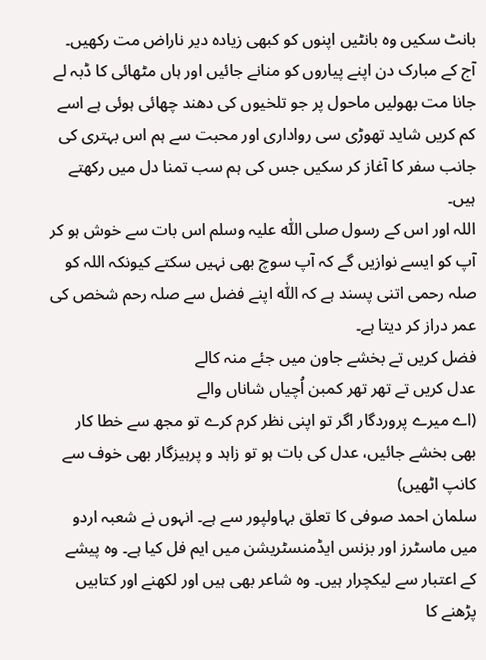بانٹ سکیں وہ بانٹیں اپنوں کو کبھی زیادہ دیر ناراض مت رکھیں۔ آج کے مبارک دن اپنے پیاروں کو منانے جائیں اور ہاں مٹھائی کا ڈبہ لے جانا مت بھولیں ماحول پر جو تلخیوں کی دھند چھائی ہوئی ہے اسے کم کریں شاید تھوڑی سی رواداری اور محبت سے ہم اس بہتری کی جانب سفر کا آغاز کر سکیں جس کی ہم سب تمنا دل میں رکھتے ہیں۔
اللہ اور اس کے رسول صلی اللّٰہ علیہ وسلم اس بات سے خوش ہو کر آپ کو ایسے نوازیں گے کہ آپ سوچ بھی نہیں سکتے کیونکہ اللہ کو صلہ رحمی اتنی پسند ہے کہ اللّٰہ اپنے فضل سے صلہ رحم شخص کی عمر دراز کر دیتا ہے۔
فضل کریں تے بخشے جاون میں جئے منہ کالے
عدل کریں تے تھر تھر کمبن اُچیاں شاناں والے
(اے میرے پروردگار اگر تو اپنی نظر کرم کرے تو مجھ سے خطا کار بھی بخشے جائیں، عدل کی بات ہو تو زاہد و پرہیزگار بھی خوف سے کانپ اٹھیں)
سلمان احمد صوفی کا تعلق بہاولپور سے ہے۔ انہوں نے شعبہ اردو میں ماسٹرز اور بزنس ایڈمنسٹریشن میں ایم فل کیا ہے۔ وہ پیشے کے اعتبار سے لیکچرار ہیں۔ وہ شاعر بھی ہیں اور لکھنے اور کتابیں پڑھنے کا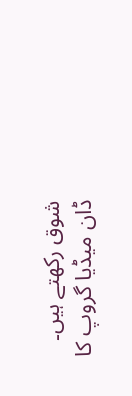شوق رکھتے ہیں۔
ڈان میڈیا گروپ کا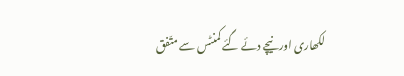لکھاری اور نیچے دئے گئے کمنٹس سے متّفق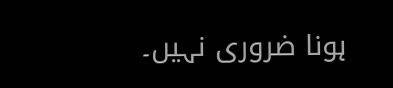ہونا ضروری نہیں۔